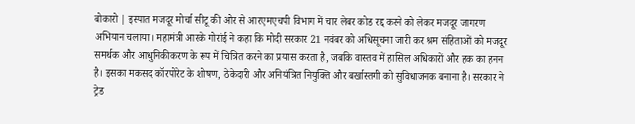बोकारो | इस्पात मजदूर मोर्चा सीटू की ओर से आरएमएचपी विभाग में चार लेबर कोड रद्द करने को लेकर मजदूर जागरण अभियान चलाया। महामंत्री आरके गोरांई ने कहा कि मोदी सरकार 21 नवंबर को अधिसूचना जारी कर श्रम संहिताओं को मजदूर समर्थक और आधुनिकीकरण के रूप में चित्रित करने का प्रयास करता है, जबकि वास्तव में हासिल अधिकारों और हक का हनन है। इसका मकसद कॉरपोरेट के शोषण, ठेकेदारी और अनियंत्रित नियुक्ति और बर्खास्तगी को सुविधाजनक बनाना है। सरकार ने ट्रेड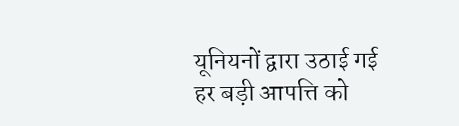यूनियनों द्वारा उठाई गई हर बड़ी आपत्ति को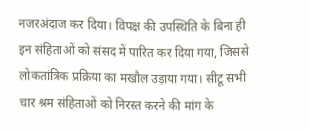नजरअंदाज कर दिया। विपक्ष की उपस्थिति के बिना ही इन संहिताओं को संसद में पारित कर दिया गया, जिससे लोकतांत्रिक प्रक्रिया का मखौल उड़ाया गया। सीटू सभी चार श्रम संहिताओं को निरस्त करने की मांग के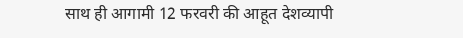साथ ही आगामी 12 फरवरी की आहूत देशव्यापी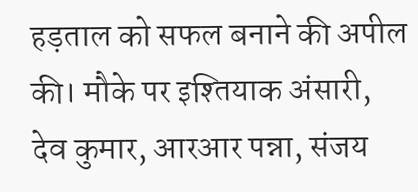हड़ताल को सफल बनाने की अपील की। मौके पर इश्तियाक अंसारी, देव कुमार, आरआर पन्ना, संजय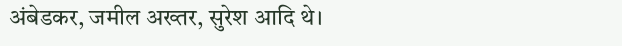अंबेडकर, जमील अख्तर, सुरेश आदि थे।